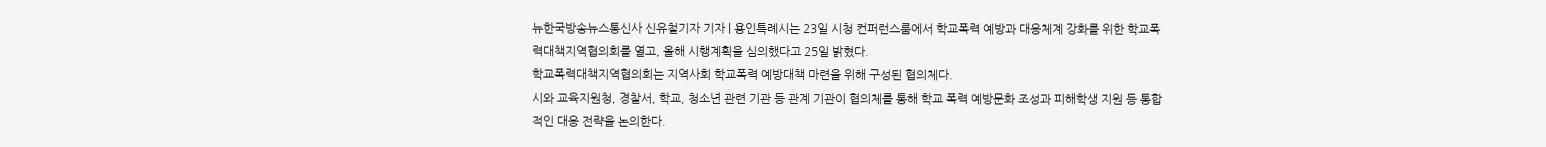뉴한국방송뉴스통신사 신유철기자 기자 | 용인특례시는 23일 시청 컨퍼런스룸에서 학교폭력 예방과 대응체계 강화를 위한 학교폭력대책지역협의회를 열고, 올해 시행계획을 심의했다고 25일 밝혔다.
학교폭력대책지역협의회는 지역사회 학교폭력 예방대책 마련을 위해 구성된 협의체다.
시와 교육지원청, 경찰서, 학교, 청소년 관련 기관 등 관계 기관이 협의체를 통해 학교 폭력 예방문화 조성과 피해학생 지원 등 통합적인 대응 전략을 논의한다.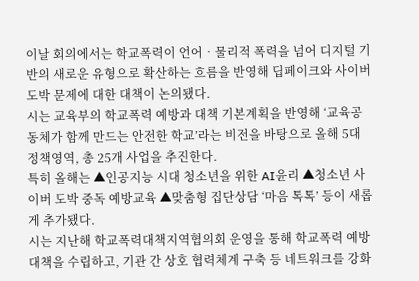이날 회의에서는 학교폭력이 언어‧물리적 폭력을 넘어 디지털 기반의 새로운 유형으로 확산하는 흐름을 반영해 딥페이크와 사이버 도박 문제에 대한 대책이 논의됐다.
시는 교육부의 학교폭력 예방과 대책 기본계획을 반영해 ‘교육공동체가 함께 만드는 안전한 학교’라는 비전을 바탕으로 올해 5대 정책영역, 총 25개 사업을 추진한다.
특히 올해는 ▲인공지능 시대 청소년을 위한 AI윤리 ▲청소년 사이버 도박 중독 예방교육 ▲맞춤형 집단상담 ‘마음 톡톡’ 등이 새롭게 추가됐다.
시는 지난해 학교폭력대책지역협의회 운영을 통해 학교폭력 예방대책을 수립하고, 기관 간 상호 협력체계 구축 등 네트워크를 강화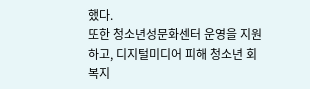했다.
또한 청소년성문화센터 운영을 지원하고, 디지털미디어 피해 청소년 회복지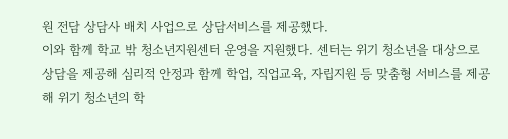원 전담 상담사 배치 사업으로 상담서비스를 제공했다.
이와 함께 학교 밖 청소년지원센터 운영을 지원했다. 센터는 위기 청소년을 대상으로 상담을 제공해 심리적 안정과 함께 학업, 직업교육, 자립지원 등 맞춤형 서비스를 제공해 위기 청소년의 학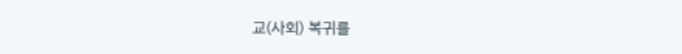교(사회) 복귀를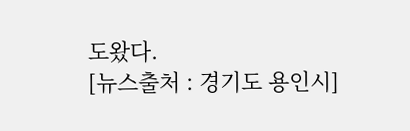도왔다.
[뉴스출처 : 경기도 용인시]